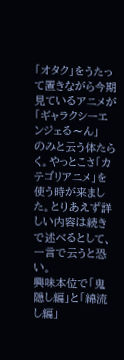「オタク」をうたって置きながら今期見ているアニメが
「ギャラクシーエンジェる〜ん」
のみと云う体たらく。やっとこさ「カテゴリアニメ」を使う時が来ました。とりあえず詳しい内容は続きで述べるとして、一言で云うと恐い。
興味本位で「鬼隠し編」と「綿流し編」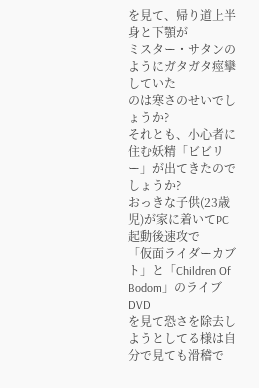を見て、帰り道上半身と下顎が
ミスター・サタンのようにガタガタ痙攣していた
のは寒さのせいでしょうか?
それとも、小心者に住む妖精「ビビリー」が出てきたのでしょうか?
おっきな子供(23歳児)が家に着いてPC起動後速攻で
「仮面ライダーカブト」と「Children Of Bodom」のライブDVD
を見て恐さを除去しようとしてる様は自分で見ても滑稽で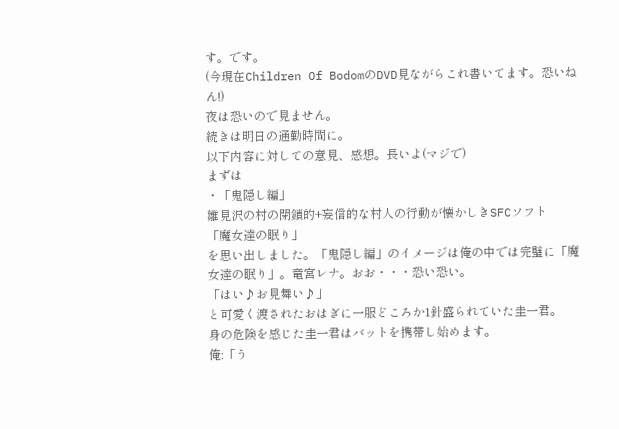す。です。
(今現在Children Of BodomのDVD見ながらこれ書いてます。恐いねん!)
夜は恐いので見ません。
続きは明日の通勤時間に。
以下内容に対しての意見、感想。長いよ(マジで)
まずは
・「鬼隠し編」
雛見沢の村の閉鎖的+妄信的な村人の行動が懐かしきSFCソフト
「魔女達の眠り」
を思い出しました。「鬼隠し編」のイメージは俺の中では完璧に「魔女達の眠り」。竜宮レナ。おお・・・恐い恐い。
「はい♪お見舞い♪」
と可愛く渡されたおはぎに一服どころか1針盛られていた圭一君。
身の危険を感じた圭一君はバットを携帯し始めます。
俺:「う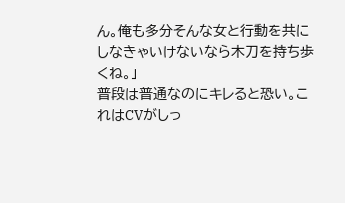ん。俺も多分そんな女と行動を共にしなきゃいけないなら木刀を持ち歩くね。」
普段は普通なのにキレると恐い。これはCVがしっ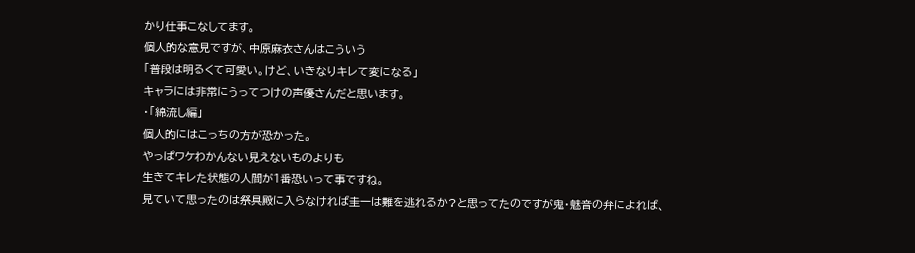かり仕事こなしてます。
個人的な意見ですが、中原麻衣さんはこういう
「普段は明るくて可愛い。けど、いきなりキレて変になる」
キャラには非常にうってつけの声優さんだと思います。
・「綿流し編」
個人的にはこっちの方が恐かった。
やっぱワケわかんない見えないものよりも
生きてキレた状態の人間が1番恐いって事ですね。
見ていて思ったのは祭具殿に入らなければ圭一は難を逃れるか?と思ってたのですが鬼・魅音の弁によれば、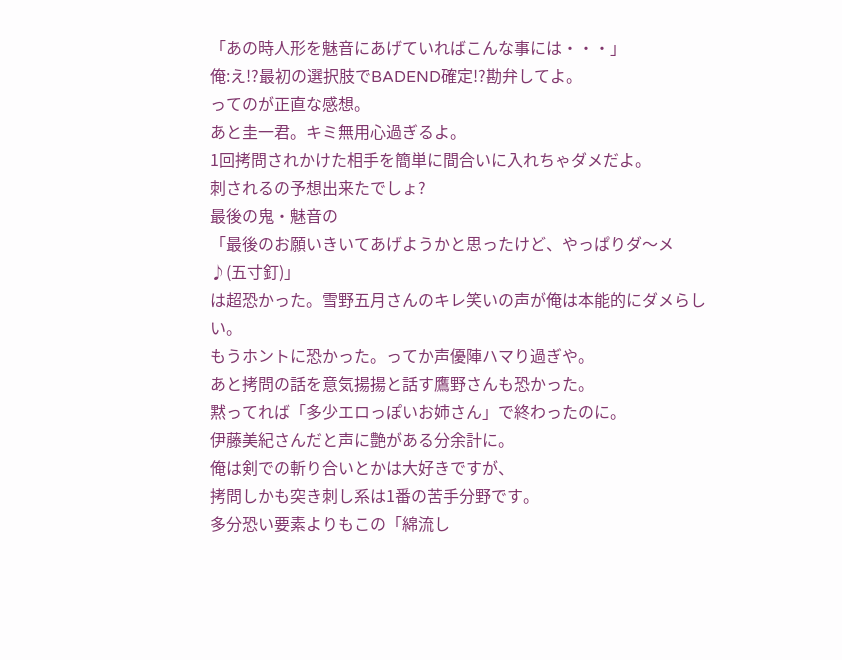「あの時人形を魅音にあげていればこんな事には・・・」
俺:え!?最初の選択肢でBADEND確定!?勘弁してよ。
ってのが正直な感想。
あと圭一君。キミ無用心過ぎるよ。
1回拷問されかけた相手を簡単に間合いに入れちゃダメだよ。
刺されるの予想出来たでしょ?
最後の鬼・魅音の
「最後のお願いきいてあげようかと思ったけど、やっぱりダ〜メ♪(五寸釘)」
は超恐かった。雪野五月さんのキレ笑いの声が俺は本能的にダメらしい。
もうホントに恐かった。ってか声優陣ハマり過ぎや。
あと拷問の話を意気揚揚と話す鷹野さんも恐かった。
黙ってれば「多少エロっぽいお姉さん」で終わったのに。
伊藤美紀さんだと声に艶がある分余計に。
俺は剣での斬り合いとかは大好きですが、
拷問しかも突き刺し系は1番の苦手分野です。
多分恐い要素よりもこの「綿流し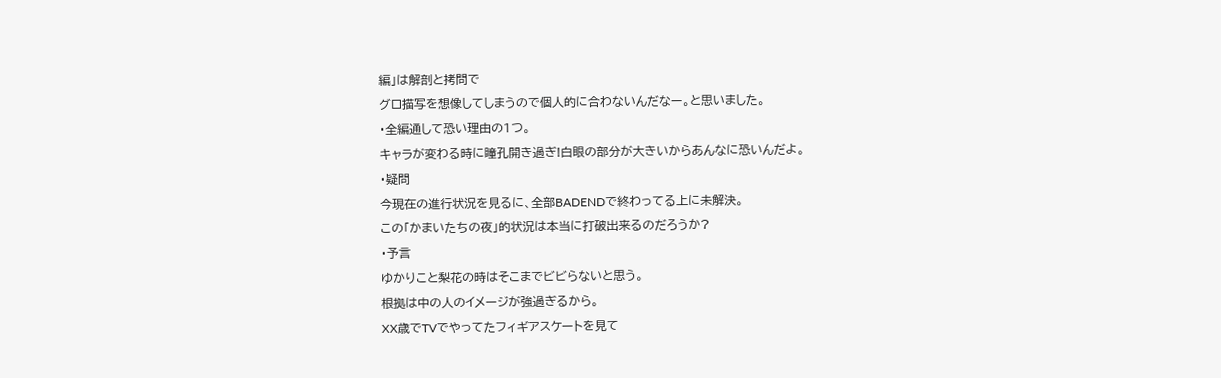編」は解剖と拷問で
グロ描写を想像してしまうので個人的に合わないんだなー。と思いました。
・全編通して恐い理由の1つ。
キャラが変わる時に瞳孔開き過ぎ!白眼の部分が大きいからあんなに恐いんだよ。
・疑問
今現在の進行状況を見るに、全部BADENDで終わってる上に未解決。
この「かまいたちの夜」的状況は本当に打破出来るのだろうか?
・予言
ゆかりこと梨花の時はそこまでビビらないと思う。
根拠は中の人のイメージが強過ぎるから。
XX歳でTVでやってたフィギアスケートを見て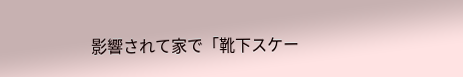影響されて家で「靴下スケー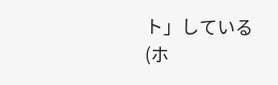ト」している
(ホ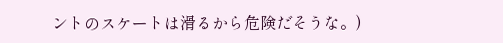ントのスケートは滑るから危険だそうな。)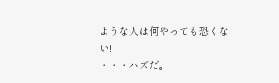ような人は何やっても恐くない!
・・・ハズだ。